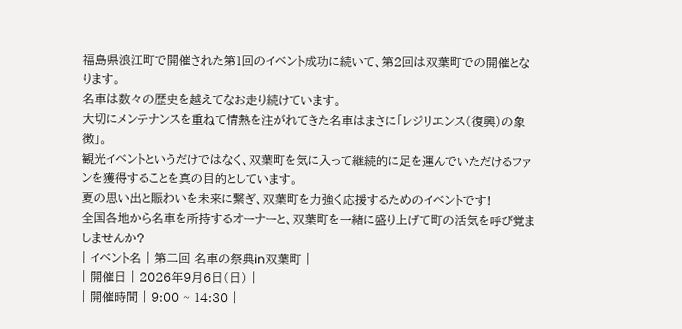福島県浪江町で開催された第1回のイベント成功に続いて、第2回は双葉町での開催となります。
名車は数々の歴史を越えてなお走り続けています。
大切にメンテナンスを重ねて情熱を注がれてきた名車はまさに「レジリエンス(復興)の象徴」。
観光イベントというだけではなく、双葉町を気に入って継続的に足を運んでいただけるファンを獲得することを真の目的としています。
夏の思い出と賑わいを未来に繋ぎ、双葉町を力強く応援するためのイベントです!
全国各地から名車を所持するオーナーと、双葉町を一緒に盛り上げて町の活気を呼び覚ましませんか?
| イベント名 | 第二回 名車の祭典in双葉町 |
| 開催日 | 2026年9月6日(日) |
| 開催時間 | 9:00 ~ 14:30 |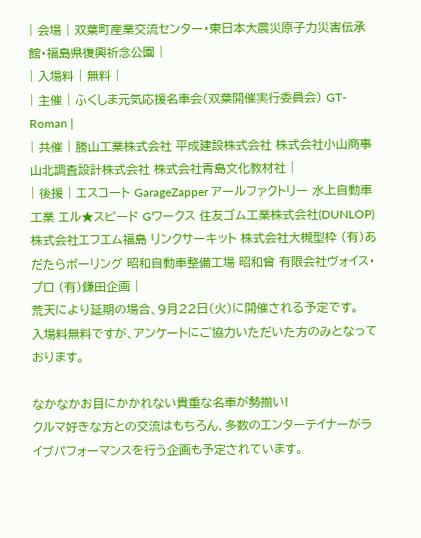| 会場 | 双葉町産業交流センター・東日本大震災原子力災害伝承館・福島県復興祈念公園 |
| 入場料 | 無料 |
| 主催 | ふくしま元気応援名車会(双葉開催実行委員会) GT-Roman |
| 共催 | 勝山工業株式会社 平成建設株式会社 株式会社小山商事 山北調査設計株式会社 株式会社青島文化教材社 |
| 後援 | エスコート GarageZapper アールファクトリー 水上自動車工業 エル★スピード Gワークス 住友ゴム工業株式会社(DUNLOP) 株式会社エフエム福島 リンクサーキット 株式会社大槻型枠 (有)あだたらボーリング 昭和自動車整備工場 昭和曾 有限会社ヴォイス・プロ (有)鎌田企画 |
荒天により延期の場合、9月22日(火)に開催される予定です。
入場料無料ですが、アンケートにご協力いただいた方のみとなっております。

なかなかお目にかかれない貴重な名車が勢揃い!
クルマ好きな方との交流はもちろん、多数のエンターテイナーがライブパフォーマンスを行う企画も予定されています。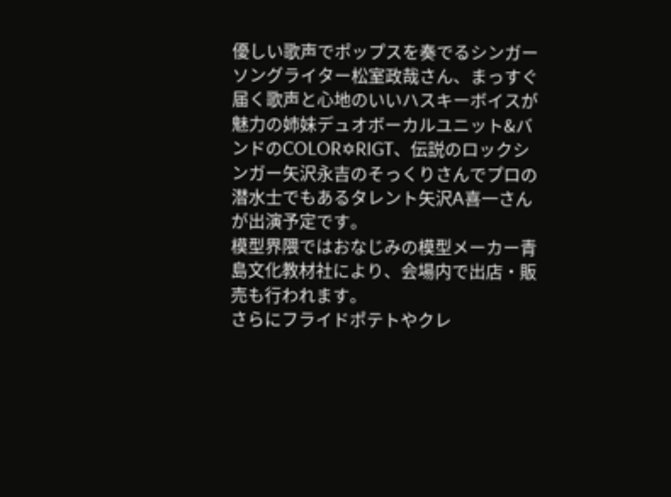優しい歌声でポップスを奏でるシンガーソングライター松室政哉さん、まっすぐ届く歌声と心地のいいハスキーボイスが魅力の姉妹デュオボーカルユニット&バンドのCOLOR✡RIGT、伝説のロックシンガー矢沢永吉のそっくりさんでプロの潜水士でもあるタレント矢沢A喜一さんが出演予定です。
模型界隈ではおなじみの模型メーカー青島文化教材社により、会場内で出店・販売も行われます。
さらにフライドポテトやクレ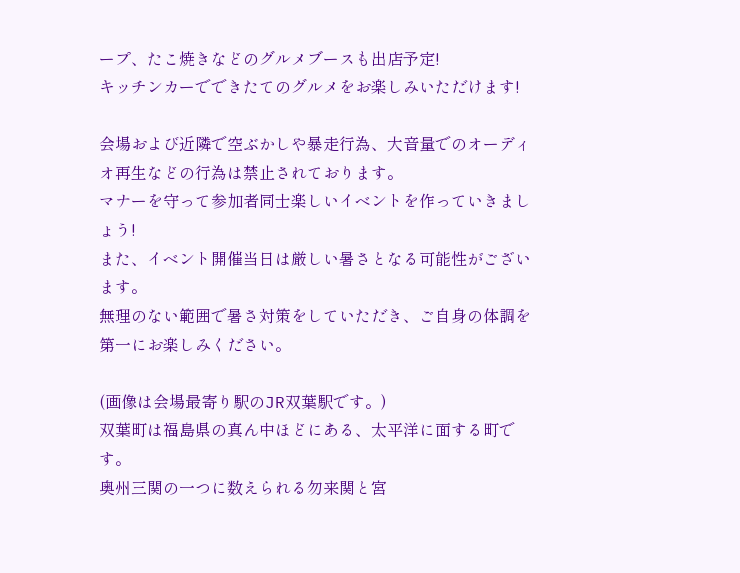ープ、たこ焼きなどのグルメブースも出店予定!
キッチンカーでできたてのグルメをお楽しみいただけます!

会場および近隣で空ぶかしや暴走行為、大音量でのオーディオ再生などの行為は禁止されております。
マナーを守って参加者同士楽しいイベントを作っていきましょう!
また、イベント開催当日は厳しい暑さとなる可能性がございます。
無理のない範囲で暑さ対策をしていただき、ご自身の体調を第一にお楽しみください。

(画像は会場最寄り駅のJR双葉駅です。)
双葉町は福島県の真ん中ほどにある、太平洋に面する町です。
奥州三関の一つに数えられる勿来関と宮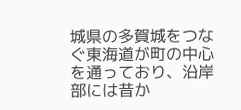城県の多賀城をつなぐ東海道が町の中心を通っており、沿岸部には昔か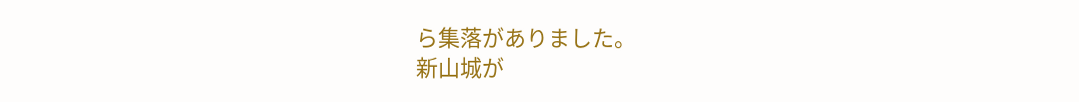ら集落がありました。
新山城が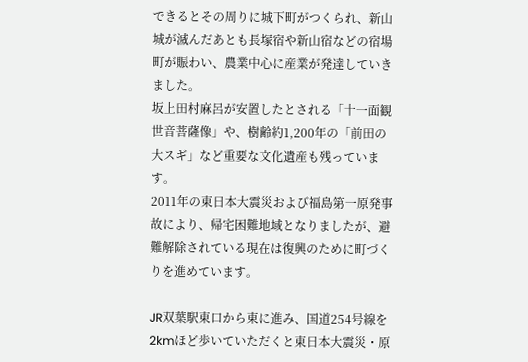できるとその周りに城下町がつくられ、新山城が滅んだあとも長塚宿や新山宿などの宿場町が賑わい、農業中心に産業が発達していきました。
坂上田村麻呂が安置したとされる「十一面観世音菩薩像」や、樹齢約1,200年の「前田の大スギ」など重要な文化遺産も残っています。
2011年の東日本大震災および福島第一原発事故により、帰宅困難地域となりましたが、避難解除されている現在は復興のために町づくりを進めています。

JR双葉駅東口から東に進み、国道254号線を2kmほど歩いていただくと東日本大震災・原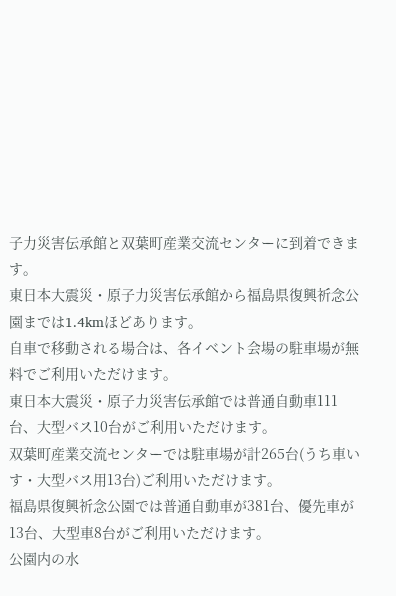子力災害伝承館と双葉町産業交流センターに到着できます。
東日本大震災・原子力災害伝承館から福島県復興祈念公園までは1.4kmほどあります。
自車で移動される場合は、各イベント会場の駐車場が無料でご利用いただけます。
東日本大震災・原子力災害伝承館では普通自動車111台、大型バス10台がご利用いただけます。
双葉町産業交流センターでは駐車場が計265台(うち車いす・大型バス用13台)ご利用いただけます。
福島県復興祈念公園では普通自動車が381台、優先車が13台、大型車8台がご利用いただけます。
公園内の水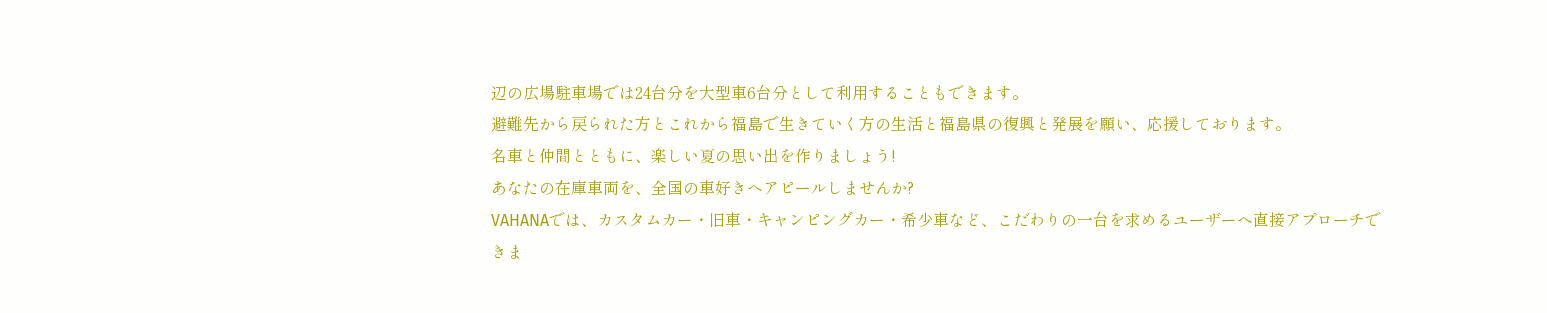辺の広場駐車場では24台分を大型車6台分として利用することもできます。
避難先から戻られた方とこれから福島で生きていく方の生活と福島県の復興と発展を願い、応援しております。
名車と仲間とともに、楽しい夏の思い出を作りましょう!
あなたの在庫車両を、全国の車好きへアピールしませんか?
VAHANAでは、カスタムカー・旧車・キャンピングカー・希少車など、こだわりの一台を求めるユーザーへ直接アプローチできま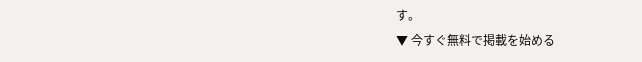す。
▼ 今すぐ無料で掲載を始める